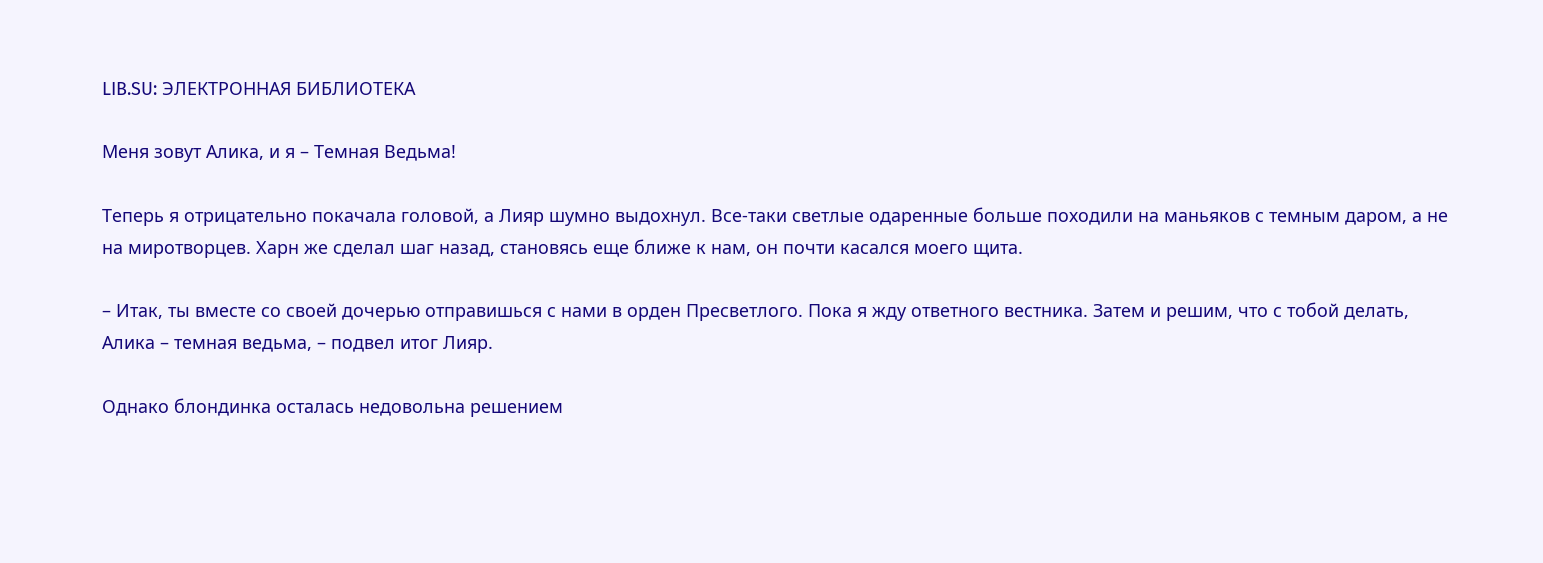LIB.SU: ЭЛЕКТРОННАЯ БИБЛИОТЕКА

Меня зовут Алика, и я – Темная Ведьма!

Теперь я отрицательно покачала головой, а Лияр шумно выдохнул. Все‑таки светлые одаренные больше походили на маньяков с темным даром, а не на миротворцев. Харн же сделал шаг назад, становясь еще ближе к нам, он почти касался моего щита.

– Итак, ты вместе со своей дочерью отправишься с нами в орден Пресветлого. Пока я жду ответного вестника. Затем и решим, что с тобой делать, Алика – темная ведьма, – подвел итог Лияр.

Однако блондинка осталась недовольна решением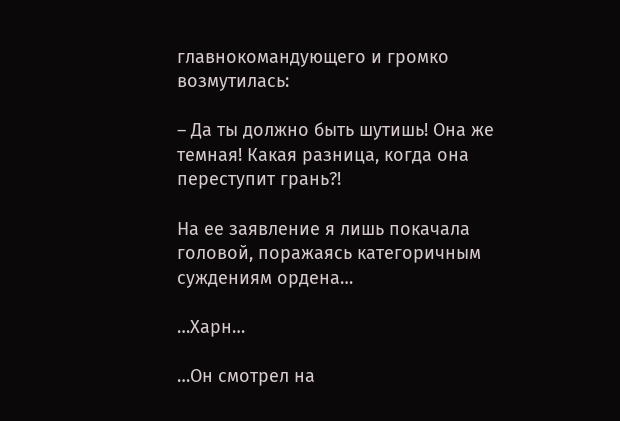главнокомандующего и громко возмутилась:

– Да ты должно быть шутишь! Она же темная! Какая разница, когда она переступит грань?!

На ее заявление я лишь покачала головой, поражаясь категоричным суждениям ордена…

…Харн…

…Он смотрел на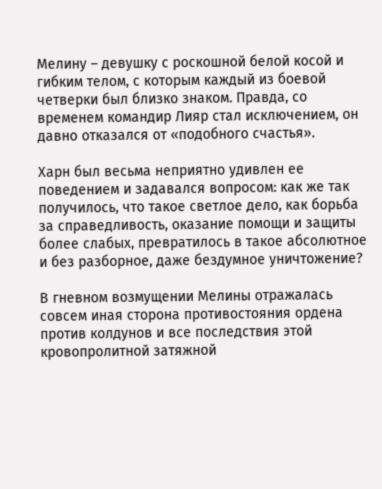Мелину – девушку с роскошной белой косой и гибким телом, с которым каждый из боевой четверки был близко знаком. Правда, со временем командир Лияр стал исключением, он давно отказался от «подобного счастья».

Харн был весьма неприятно удивлен ее поведением и задавался вопросом: как же так получилось, что такое светлое дело, как борьба за справедливость, оказание помощи и защиты более слабых, превратилось в такое абсолютное и без разборное, даже бездумное уничтожение?

В гневном возмущении Мелины отражалась совсем иная сторона противостояния ордена против колдунов и все последствия этой кровопролитной затяжной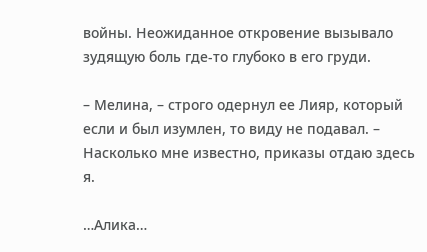войны. Неожиданное откровение вызывало зудящую боль где‑то глубоко в его груди.

– Мелина, – строго одернул ее Лияр, который если и был изумлен, то виду не подавал. – Насколько мне известно, приказы отдаю здесь я.

…Алика…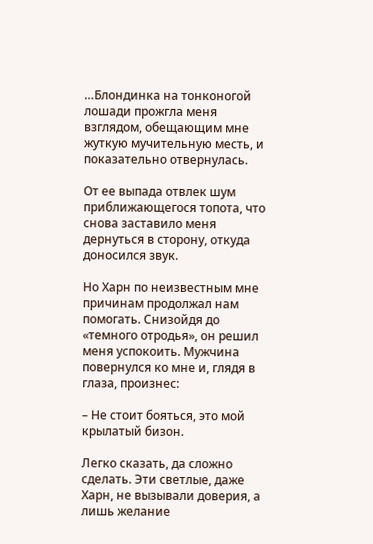…Блондинка на тонконогой лошади прожгла меня взглядом, обещающим мне жуткую мучительную месть, и показательно отвернулась.

От ее выпада отвлек шум приближающегося топота, что снова заставило меня дернуться в сторону, откуда доносился звук.

Но Харн по неизвестным мне причинам продолжал нам помогать. Снизойдя до «темного отродья», он решил меня успокоить. Мужчина повернулся ко мне и, глядя в глаза, произнес:

– Не стоит бояться, это мой крылатый бизон.

Легко сказать, да сложно сделать. Эти светлые, даже Харн, не вызывали доверия, а лишь желание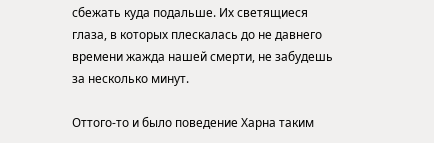сбежать куда подальше. Их светящиеся глаза, в которых плескалась до не давнего времени жажда нашей смерти, не забудешь за несколько минут.

Оттого‑то и было поведение Харна таким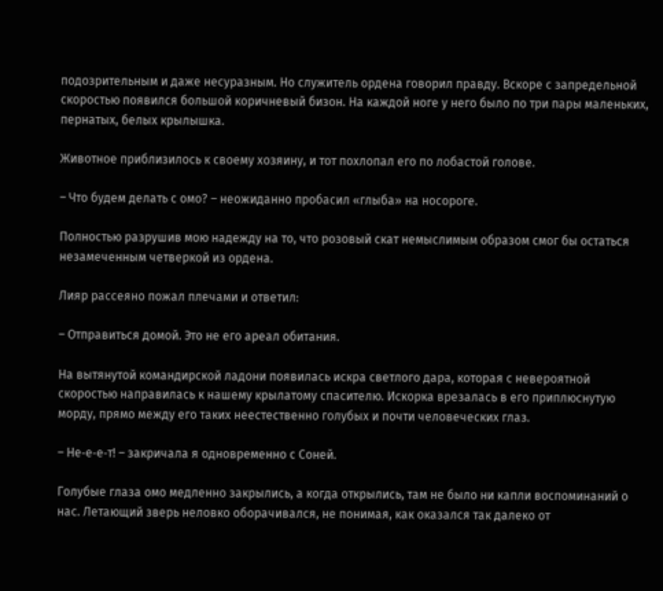подозрительным и даже несуразным. Но служитель ордена говорил правду. Вскоре с запредельной скоростью появился большой коричневый бизон. На каждой ноге у него было по три пары маленьких, пернатых, белых крылышка.

Животное приблизилось к своему хозяину, и тот похлопал его по лобастой голове.

– Что будем делать с омо? – неожиданно пробасил «глыба» на носороге.

Полностью разрушив мою надежду на то, что розовый скат немыслимым образом смог бы остаться незамеченным четверкой из ордена.

Лияр рассеяно пожал плечами и ответил:

– Отправиться домой. Это не его ареал обитания.

На вытянутой командирской ладони появилась искра светлого дара, которая с невероятной скоростью направилась к нашему крылатому спасителю. Искорка врезалась в его приплюснутую морду, прямо между его таких неестественно голубых и почти человеческих глаз.

– Не‑е‑е‑т! – закричала я одновременно с Соней.

Голубые глаза омо медленно закрылись, а когда открылись, там не было ни капли воспоминаний о нас. Летающий зверь неловко оборачивался, не понимая, как оказался так далеко от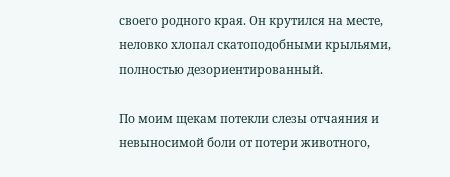своего родного края. Он крутился на месте, неловко хлопал скатоподобными крыльями, полностью дезориентированный.

По моим щекам потекли слезы отчаяния и невыносимой боли от потери животного,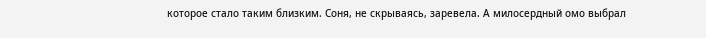которое стало таким близким. Соня, не скрываясь, заревела. А милосердный омо выбрал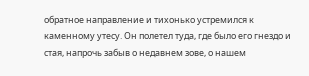обратное направление и тихонько устремился к каменному утесу. Он полетел туда, где было его гнездо и стая, напрочь забыв о недавнем зове, о нашем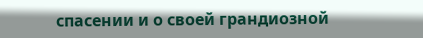спасении и о своей грандиозной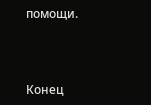помощи.



Конец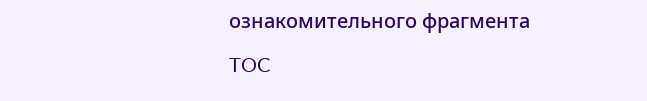ознакомительного фрагмента

TOC